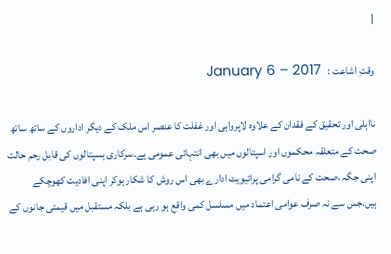|

وقتِ اشاعت :   January 6 – 2017

نااہلی اور تحقیق کے فقدان کے علاوہ لاپرواہی اور غفلت کا عنصر اس ملک کے دیگر اداروں کے ساتھ ساتھ صحت کے متعلقہ محکموں اور اسپتالوں میں بھی انتہائی عمومی ہے۔سرکاری ہسپتالوں کی قابل رحم حالت اپنی جگہ ،صحت کے نامی گرامی پرائیویٹ ادارے بھی اس روش کا شکار ہوکر اپنی افادیت کھوچکے ہیں.جس سے نہ صرف عوامی اعتماد میں مسلسل کمی واقع ہو رہی ہے بلکہ مستقبل میں قیمتی جانوں کے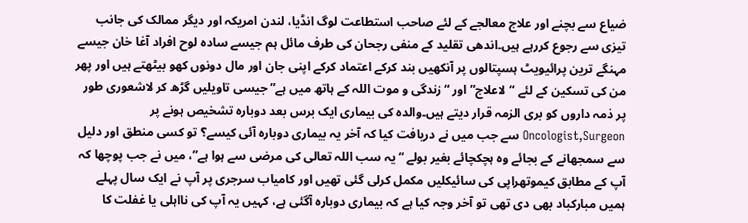ضیاع سے بچنے اور علاج معالجے کے لئے صاحب استطاعت لوگ انڈیا، لندن امریکہ اور دیگر ممالک کی جانب تیزی سے رجوع کررہے ہیں۔اندھی تقلید کے منفی رجحان کی طرف مائل ہم جیسے سادہ لوح افراد آغا خان جیسے مہنگے ترین پرائیویٹ ہسپتالوں پر آنکھیں بند کرکے اعتماد کرکے اپنی جان اور مال دونوں کھو بیٹھتے ہیں اور پھر من کی تسکین کے لئے “لاعلاج” اور “زندگی و موت اللہ کے ہاتھ میں ہے” جیسی تاویلیں گڑھ کر لاشعوری طور پر ذمہ داروں کو بری الزمہ قرار دیتے ہیں۔والدہ کی بیماری ایک برس بعد دوبارہ تشخیص ہونے پر Oncologist,Surgeon سے جب میں نے دریافت کیا کہ آخر یہ بیماری دوبارہ آئی کیسے؟ تو کسی منطق اور دلیل سے سمجھانے کے بجائے وہ ہچکچائے بغیر بولے “یہ سب اللہ تعالی کی مرضی سے ہوا ہے”، میں نے جب پوچھا کہ آپ کے مطابق کیموتھراپی کی سائیکلیں مکمل کرلی گئی تھیں اور کامیاب سرجری پر آپ نے ایک سال پہلے ہمیں مبارکباد بھی دی تھی تو آخر وجہ کیا ہے کہ بیماری دوبارہ آگئی ہے، کہیں یہ آپ کی نااہلی یا غفلت کا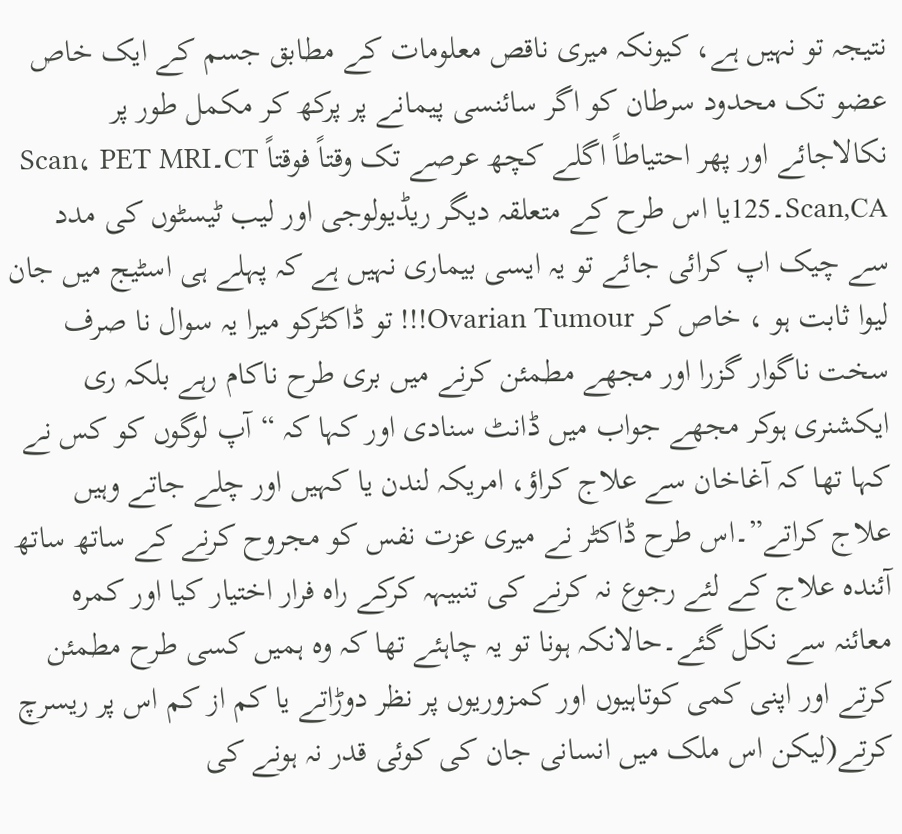نتیجہ تو نہیں ہے، کیونکہ میری ناقص معلومات کے مطابق جسم کے ایک خاص عضو تک محدود سرطان کو اگر سائنسی پیمانے پر پرکھ کر مکمل طور پر نکالاجائے اور پھر احتیاطاً اگلے کچھ عرصے تک وقتاً فوقتاً CT۔Scan، PET MRI Scan,CA۔125یا اس طرح کے متعلقہ دیگر ریڈیولوجی اور لیب ٹیسٹوں کی مدد سے چیک اپ کرائی جائے تو یہ ایسی بیماری نہیں ہے کہ پہلے ہی اسٹیج میں جان لیوا ثابت ہو ، خاص کر Ovarian Tumour!!! تو ڈاکٹرکو میرا یہ سوال نا صرف سخت ناگوار گزرا اور مجھے مطمئن کرنے میں بری طرح ناکام رہے بلکہ ری ایکشنری ہوکر مجھے جواب میں ڈانٹ سنادی اور کہا کہ “آپ لوگوں کو کس نے کہا تھا کہ آغاخان سے علاج کراؤ، امریکہ لندن یا کہیں اور چلے جاتے وہیں علاج کراتے”۔اس طرح ڈاکٹر نے میری عزت نفس کو مجروح کرنے کے ساتھ ساتھ آئندہ علاج کے لئے رجوع نہ کرنے کی تنبیہہ کرکے راہ فرار اختیار کیا اور کمرہ معائنہ سے نکل گئے۔حالانکہ ہونا تو یہ چاہئے تھا کہ وہ ہمیں کسی طرح مطمئن کرتے اور اپنی کمی کوتاہیوں اور کمزوریوں پر نظر دوڑاتے یا کم از کم اس پر ریسرچ کرتے(لیکن اس ملک میں انسانی جان کی کوئی قدر نہ ہونے کی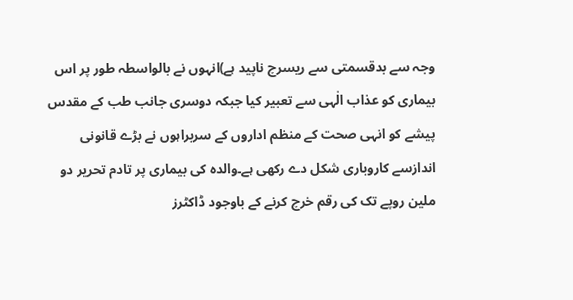وجہ سے بدقسمتی سے ریسرچ ناپید ہے)انہوں نے بالواسطہ طور پر اس بیماری کو عذاب الٰہی سے تعبیر کیا جبکہ دوسری جانب طب کے مقدس پیشے کو انہی صحت کے منظم اداروں کے سربراہوں نے بڑے قانونی اندازسے کاروباری شکل دے رکھی ہے۔والدہ کی بیماری پر تادم تحریر دو ملین روپے تک کی رقم خرچ کرنے کے باوجود ڈاکٹرز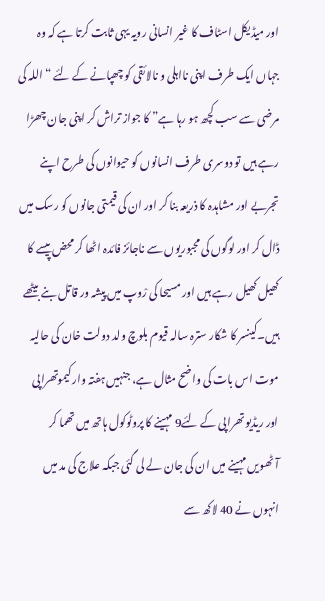اور میڈیکل اسٹاف کا غیر انسانی رویہ یہی ثابت کرتا ہے کہ وہ جہاں ایک طرف اپنی نااہلی و نالائقی کو چھپانے کے لئے “اللہ کی مرضی سے سب کچھ ہو رہا ہے” کا جواز تراش کر اپنی جان چھڑا رہے ہیں تو دوسری طرف انسانوں کو حیوانوں کی طرح اپنے تجربے اور مشاہدہ کا ذریعہ بنا کر اور ان کی قیمتی جانوں کو رسک میں ڈال کر اور لوگوں کی مجبوریوں سے ناجائز فائدہ اٹھا کر محض پیسے کا کھیل کھیل رہے ہیں اور مسیحا کی رْوپ میں پیشہ ور قاتل بنے بیٹھے ہیں۔کینسر کا شکار سترہ سالہ قیوم بلوچ ولد دولت خان کی حالیہ موت اس بات کی واضح مثال ہے، جنہیں ہفتہ وار کیموتھراپی اور ریڈیو تھراپی کے لئے9 مہینے کا پروٹوکول ہاتھ میں تھما کر آٹھویں مہینے میں ان کی جان لے لی گئی جبکہ علاج کی مد میں انہوں نے 40 لاکھ سے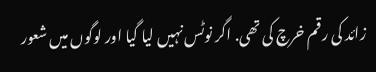زائد کی رقم خرچ کی تھی. اگر نوٹس نہیں لیا گیا اور لوگوں میں شعور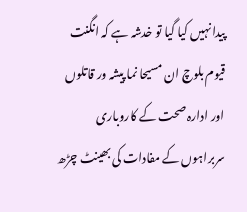پیدا نہیں کیا گیا تو خدشہ ہے کہ انگنت قیوم بلوچ ان مسیحا نما پیشہ ور قاتلوں اور ادارہ صحت کے کاروباری سربراہوں کے مفادات کی بھینٹ چڑھ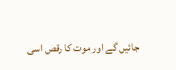جائیں گے اور موت کا رقص اسی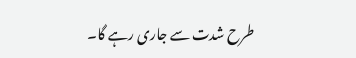طرح شدت سے جاری رہے گا۔